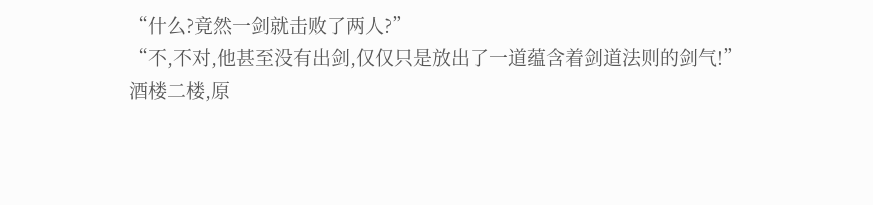“什么?竟然一剑就击败了两人?”
“不,不对,他甚至没有出剑,仅仅只是放出了一道蕴含着剑道法则的剑气!”
酒楼二楼,原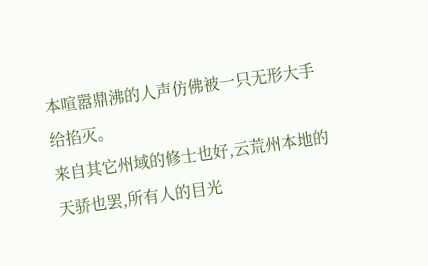本喧嚣鼎沸的人声仿佛被一只无形大手给掐灭。
来自其它州域的修士也好,云荒州本地的天骄也罢,所有人的目光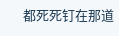都死死钉在那道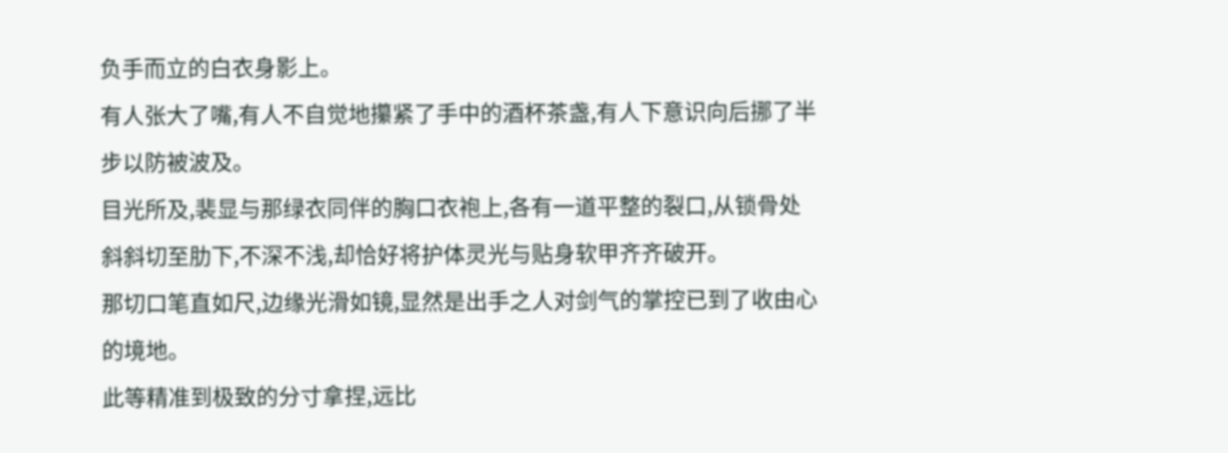负手而立的白衣身影上。
有人张大了嘴,有人不自觉地攥紧了手中的酒杯茶盏,有人下意识向后挪了半步以防被波及。
目光所及,裴显与那绿衣同伴的胸口衣袍上,各有一道平整的裂口,从锁骨处斜斜切至肋下,不深不浅,却恰好将护体灵光与贴身软甲齐齐破开。
那切口笔直如尺,边缘光滑如镜,显然是出手之人对剑气的掌控已到了收由心的境地。
此等精准到极致的分寸拿捏,远比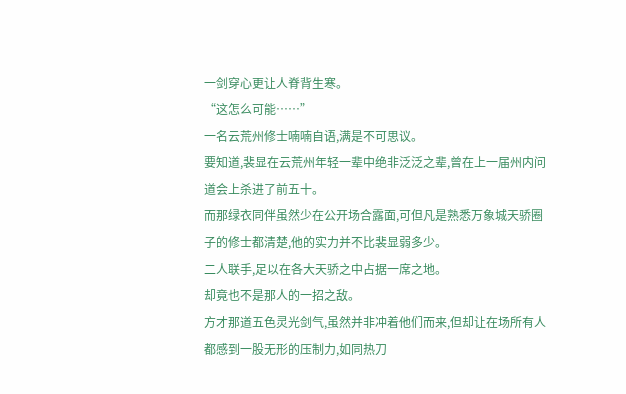一剑穿心更让人脊背生寒。
“这怎么可能……”
一名云荒州修士喃喃自语,满是不可思议。
要知道,裴显在云荒州年轻一辈中绝非泛泛之辈,曾在上一届州内问道会上杀进了前五十。
而那绿衣同伴虽然少在公开场合露面,可但凡是熟悉万象城天骄圈子的修士都清楚,他的实力并不比裴显弱多少。
二人联手,足以在各大天骄之中占据一席之地。
却竟也不是那人的一招之敌。
方才那道五色灵光剑气,虽然并非冲着他们而来,但却让在场所有人都感到一股无形的压制力,如同热刀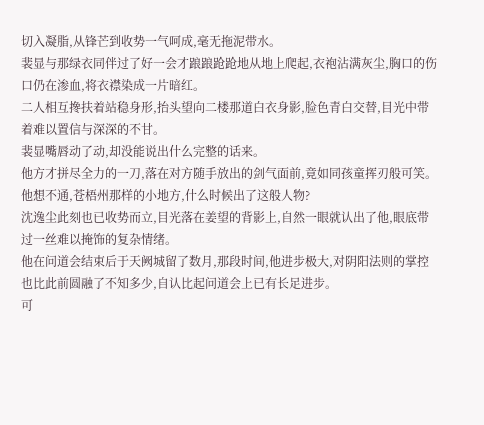切入凝脂,从锋芒到收势一气呵成,毫无拖泥带水。
裴显与那绿衣同伴过了好一会才踉踉跄跄地从地上爬起,衣袍沾满灰尘,胸口的伤口仍在渗血,将衣襟染成一片暗红。
二人相互搀扶着站稳身形,抬头望向二楼那道白衣身影,脸色青白交替,目光中带着难以置信与深深的不甘。
裴显嘴唇动了动,却没能说出什么完整的话来。
他方才拼尽全力的一刀,落在对方随手放出的剑气面前,竟如同孩童挥刃般可笑。
他想不通,苍梧州那样的小地方,什么时候出了这般人物?
沈逸尘此刻也已收势而立,目光落在姜望的背影上,自然一眼就认出了他,眼底带过一丝难以掩饰的复杂情绪。
他在问道会结束后于天阙城留了数月,那段时间,他进步极大,对阴阳法则的掌控也比此前圆融了不知多少,自认比起问道会上已有长足进步。
可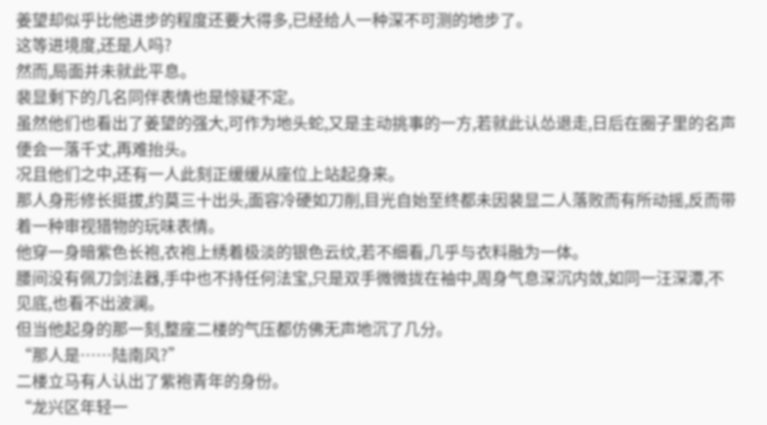姜望却似乎比他进步的程度还要大得多,已经给人一种深不可测的地步了。
这等进境度,还是人吗?
然而,局面并未就此平息。
裴显剩下的几名同伴表情也是惊疑不定。
虽然他们也看出了姜望的强大,可作为地头蛇,又是主动挑事的一方,若就此认怂退走,日后在圈子里的名声便会一落千丈,再难抬头。
况且他们之中,还有一人此刻正缓缓从座位上站起身来。
那人身形修长挺拔,约莫三十出头,面容冷硬如刀削,目光自始至终都未因裴显二人落败而有所动摇,反而带着一种审视猎物的玩味表情。
他穿一身暗紫色长袍,衣袍上绣着极淡的银色云纹,若不细看,几乎与衣料融为一体。
腰间没有佩刀剑法器,手中也不持任何法宝,只是双手微微拢在袖中,周身气息深沉内敛,如同一汪深潭,不见底,也看不出波澜。
但当他起身的那一刻,整座二楼的气压都仿佛无声地沉了几分。
“那人是……陆南风?”
二楼立马有人认出了紫袍青年的身份。
“龙兴区年轻一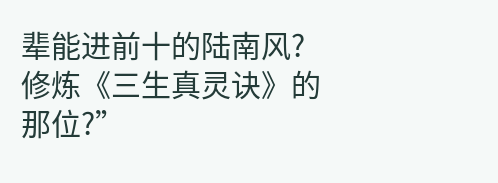辈能进前十的陆南风?修炼《三生真灵诀》的那位?”